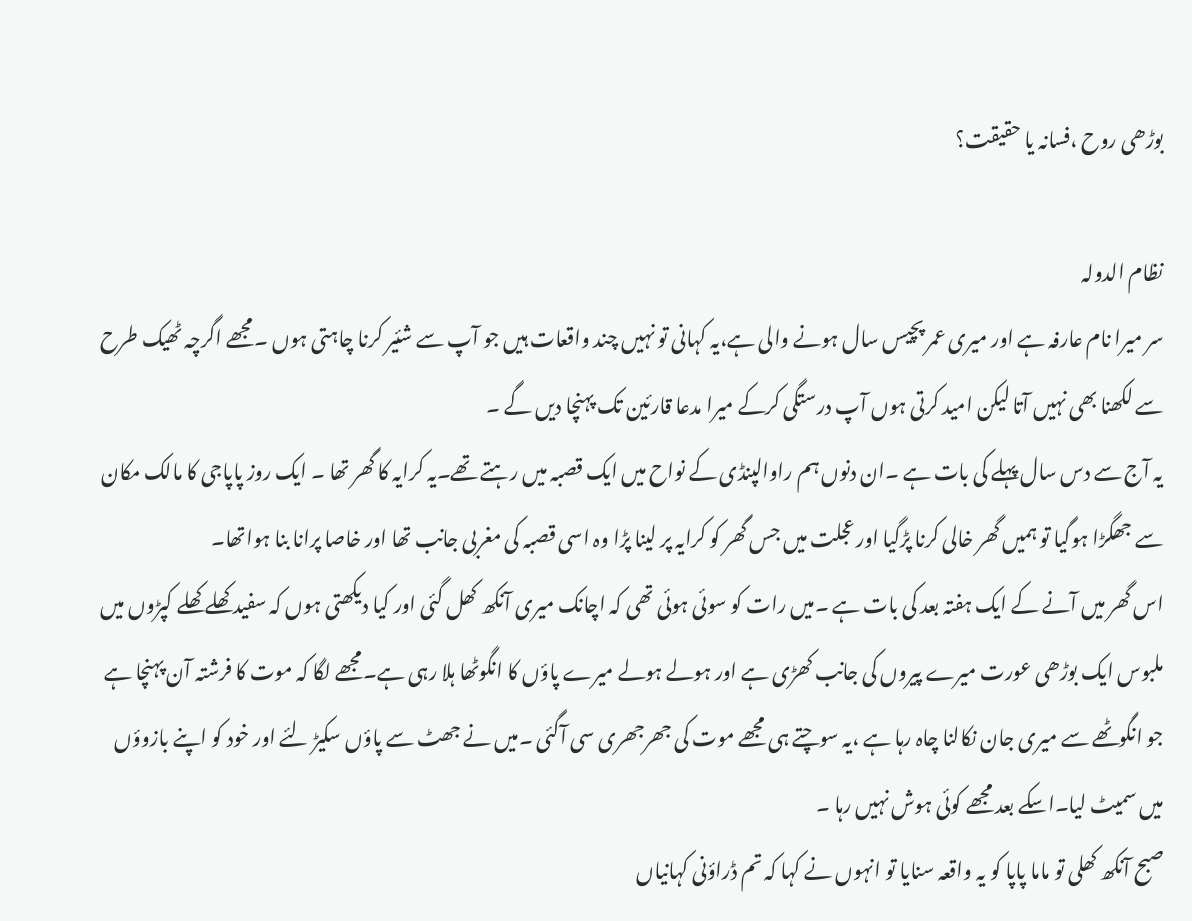بوڑھی روح ،فسانہ یا حقیقت؟

نظام الدولہ
سر میرا نام عارفہ ہے اور میری عمر پچیس سال ہونے والی ہے،یہ کہانی تو نہیں چند واقعات ہیں جو آپ سے شئیر کرنا چاہتی ہوں ۔مجھے اگرچہ ٹھیک طرح سے لکھنا بھی نہیں آتا لیکن امید کرتی ہوں آپ درستگی کرکے میرا مدعا قارئین تک پہنچا دیں گے ۔
یہ آج سے دس سال پہلے کی بات ہے ۔ان دنوں ہم راوالپنڈی کے نواح میں ایک قصبہ میں رہتے تھے۔یہ کرایہ کا گھر تھا ۔ ایک روز پاپاجی کا مالک مکان سے جھگڑا ہوگیا تو ہمیں گھر خالی کرنا پڑگیا اور عجلت میں جس گھر کو کرایہ پر لینا پڑا وہ اسی قصبہ کی مغربی جانب تھا اور خاصا پرانا بنا ہواتھا۔
اس گھر میں آنے کے ایک ہفتہ بعد کی بات ہے ۔میں رات کو سوئی ہوئی تھی کہ اچانک میری آنکھ کھل گئی اور کیا دیکھتی ہوں کہ سفید کھلے کھلے کپڑوں میں ملبوس ایک بوڑھی عورت میرے پیروں کی جانب کھڑی ہے اور ہولے ہولے میرے پاؤں کا انگوٹھا ہلا رہی ہے۔مجھے لگا کہ موت کا فرشتہ آن پہنچا ہے جو انگوٹھے سے میری جان نکالنا چاہ رہا ہے ،یہ سوچتے ہی مجھے موت کی جھرجھری سی آگئی ۔میں نے جھٹ سے پاؤں سکیڑ لئے اور خود کو اپنے بازوؤں میں سمیٹ لیا۔اسکے بعد مجھے کوئی ہوش نہیں رہا ۔
صبح آنکھ کھلی تو ماما پاپا کو یہ واقعہ سنایا تو انہوں نے کہا کہ تم ڈراؤنی کہانیاں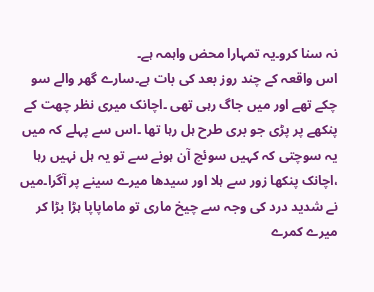نہ سنا کرو۔یہ تمہارا محض واہمہ ہے۔
اس واقعہ کے چند روز بعد کی بات ہے۔سارے گھر والے سو چکے تھے اور میں جاگ رہی تھی ۔اچانک میری نظر چھت کے پنکھے پر پڑی جو بری طرح ہل رہا تھا ۔اس سے پہلے کہ میں یہ سوچتی کہ کہیں سوئچ آن ہونے سے تو یہ ہل نہیں رہا ،اچانک پنکھا زور سے ہلا اور سیدھا میرے سینے پر آگرا۔میں نے شدید درد کی وجہ سے چیخ ماری تو ماماپاپا ہڑا بڑا کر میرے کمرے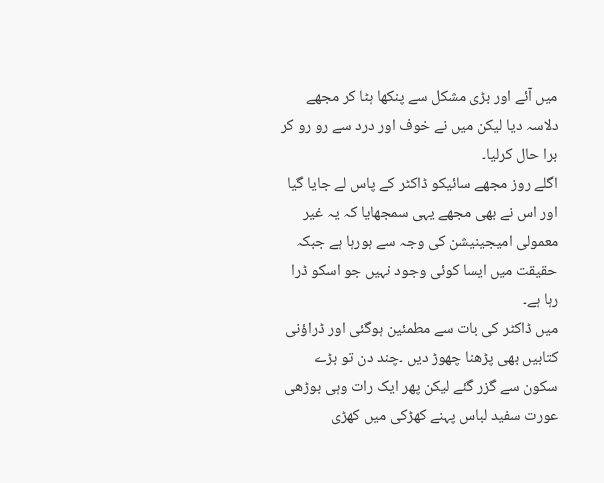میں آئے اور بڑی مشکل سے پنکھا ہٹا کر مجھے دلاسہ دیا لیکن میں نے خوف اور درد سے رو رو کر برا حال کرلیا۔
اگلے روز مجھے سائیکو ڈاکٹر کے پاس لے جایا گیا اور اس نے بھی مجھے یہی سمجھایا کہ یہ غیر معمولی امیجینیشن کی وجہ سے ہورہا ہے جبکہ حقیقت میں ایسا کوئی وجود نہیں جو اسکو ڈرا رہا ہے۔
میں ڈاکٹر کی بات سے مطمئین ہوگئی اور ڈراؤنی کتابیں بھی پڑھنا چھوڑ دیں ۔چند دن تو بڑے سکون سے گزر گئے لیکن پھر ایک رات وہی بوڑھی عورت سفید لباس پہنے کھڑکی میں کھڑی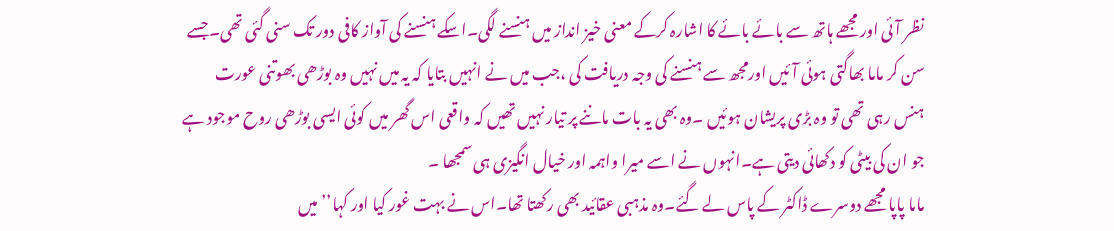نظر آئی اور مجھے ہاتھ سے بائے بائے کا اشارہ کرکے معنی خیز انداز میں ہنسنے لگی۔اسکے ہنسنے کی آواز کافی دور تک سنی گئی تھی۔جسے سن کر ماما بھاگتی ہوئی آئیں اورمجھ سے ہنسنے کی وجہ دریافت کی ،جب میں نے انہیں بتایا کہ یہ میں نہیں وہ بوڑھی بھوتنی عورت ہنس رہی تھی تو وہ بڑی پریشان ہوئیں ۔وہ بھی یہ بات ماننے پر تیار نہیں تھیں کہ واقعی اس گھر میں کوئی ایسی بوڑھی روح موجود ہے جو ان کی بیٹی کو دکھائی دیتی ہے۔انہوں نے اسے میرا واہمہ اور خیال انگیزی ہی سمجھا ۔
ماما پاپا مجھے دوسرے ڈاکٹر کے پاس لے گئے۔وہ مذہبی عقائید بھی رکھتا تھا۔اس نے بہت غور کیا اور کہا’’ میں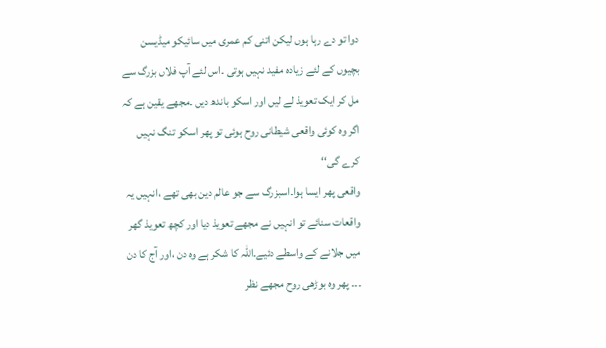دوا تو دے رہا ہوں لیکن اتنی کم عمری میں سائیکو میڈیسن بچیوں کے لئے زیادہ مفید نہیں ہوتی ۔اس لئے آپ فلاں بزرگ سے مل کر ایک تعویذ لے لیں اور اسکو باندھ دیں ۔مجھے یقین ہے کہ اگر وہ کوئی واقعی شیطانی روح ہوئی تو پھر اسکو تنگ نہیں کرے گی‘‘
واقعی پھر ایسا ہوا۔اسبزرگ سے جو عالم دین بھی تھے ،انہیں یہ واقعات سنائے تو انہیں نے مجھے تعویذ دیا اور کچھ تعویذ گھر میں جلانے کے واسطے دئیے۔اللہ کا شکر ہے وہ دن ،اور آج کا دن ۔۔۔ پھر وہ بوڑھی روح مجھے نظر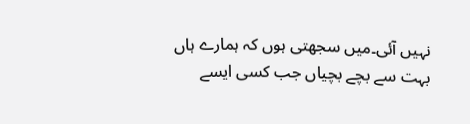نہیں آئی۔میں سجھتی ہوں کہ ہمارے ہاں بہت سے بچے بچیاں جب کسی ایسے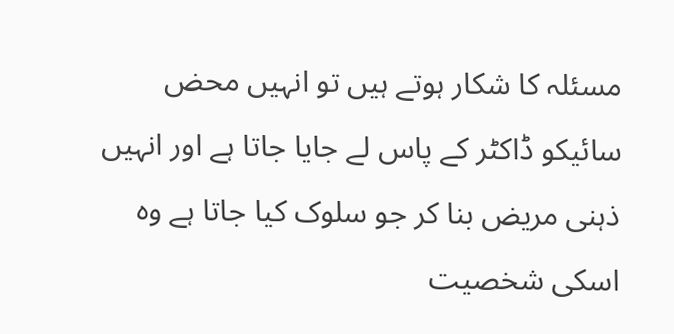مسئلہ کا شکار ہوتے ہیں تو انہیں محض سائیکو ڈاکٹر کے پاس لے جایا جاتا ہے اور انہیں ذہنی مریض بنا کر جو سلوک کیا جاتا ہے وہ اسکی شخصیت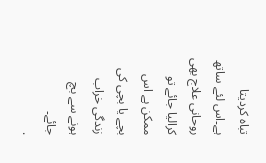تباہ کردیتا ہے۔اس لئے ساتھ روحانی علاج بھی کرالیا جائے تو ممکن ہے اس بچے یا بچی کی زندگی خراب ہونے سے بچ جائے۔
.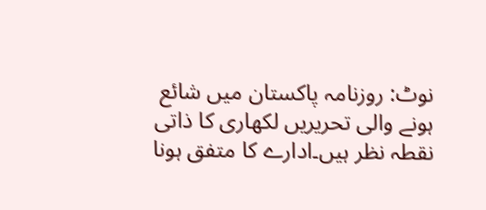نوٹ: روزنامہ پاکستان میں شائع ہونے والی تحریریں لکھاری کا ذاتی نقطہ نظر ہیں۔ادارے کا متفق ہونا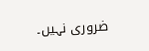ضروری نہیں۔